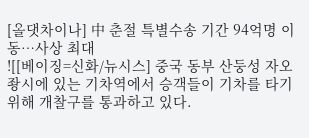[올댓차이나] 中 춘절 특별수송 기간 94억명 이동…사상 최대
![[베이징=신화/뉴시스] 중국 동부 산둥성 자오좡시에 있는 기차역에서 승객들이 기차를 타기 위해 개찰구를 통과하고 있다.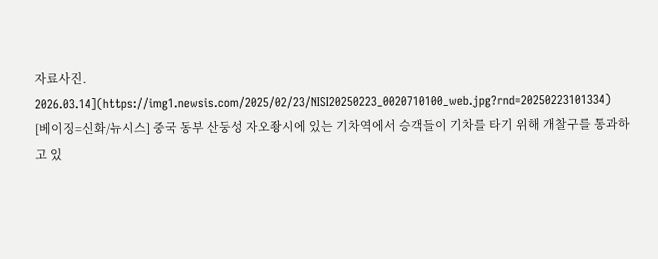자료사진. 2026.03.14](https://img1.newsis.com/2025/02/23/NISI20250223_0020710100_web.jpg?rnd=20250223101334)
[베이징=신화/뉴시스] 중국 동부 산둥성 자오좡시에 있는 기차역에서 승객들이 기차를 타기 위해 개찰구를 통과하고 있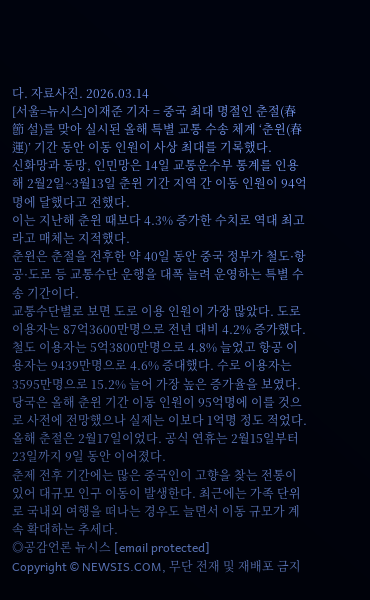다. 자료사진. 2026.03.14
[서울=뉴시스]이재준 기자 = 중국 최대 명절인 춘절(春節 설)를 맞아 실시된 올해 특별 교통 수송 체계 ‘춘윈(春運)’ 기간 동안 이동 인원이 사상 최대를 기록했다.
신화망과 동망, 인민망은 14일 교통운수부 통계를 인용해 2월2일~3월13일 춘윈 기간 지역 간 이동 인원이 94억명에 달했다고 전했다.
이는 지난해 춘윈 때보다 4.3% 증가한 수치로 역대 최고라고 매체는 지적했다.
춘윈은 춘절을 전후한 약 40일 동안 중국 정부가 철도·항공·도로 등 교통수단 운행을 대폭 늘려 운영하는 특별 수송 기간이다.
교통수단별로 보면 도로 이용 인원이 가장 많았다. 도로 이용자는 87억3600만명으로 전년 대비 4.2% 증가했다.
철도 이용자는 5억3800만명으로 4.8% 늘었고 항공 이용자는 9439만명으로 4.6% 증대했다. 수로 이용자는 3595만명으로 15.2% 늘어 가장 높은 증가율을 보였다.
당국은 올해 춘윈 기간 이동 인원이 95억명에 이를 것으로 사전에 전망했으나 실제는 이보다 1억명 정도 적었다.
올해 춘절은 2월17일이었다. 공식 연휴는 2월15일부터 23일까지 9일 동안 이어졌다.
춘제 전후 기간에는 많은 중국인이 고향을 찾는 전통이 있어 대규모 인구 이동이 발생한다. 최근에는 가족 단위로 국내외 여행을 떠나는 경우도 늘면서 이동 규모가 계속 확대하는 추세다.
◎공감언론 뉴시스 [email protected]
Copyright © NEWSIS.COM, 무단 전재 및 재배포 금지